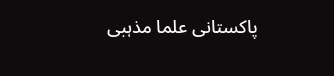پاکستانی علما مذہبی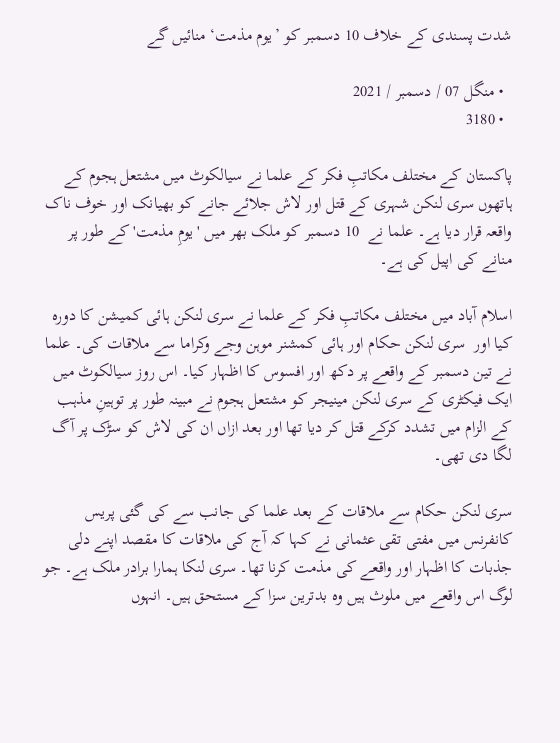شدت پسندی کے خلاف 10 دسمبر کو ’یوم مذمت‘ منائیں گے

  • منگل 07 / دسمبر / 2021
  • 3180

پاکستان کے مختلف مکاتبِ فکر کے علما نے سیالکوٹ میں مشتعل ہجوم کے ہاتھوں سری لنکن شہری کے قتل اور لاش جلائے جانے کو بھیانک اور خوف ناک واقعہ قرار دیا ہے۔ علما نے  10 دسمبر کو ملک بھر میں 'یومِ مذمت' کے طور پر منانے کی اپیل کی ہے۔

اسلام آباد میں مختلف مکاتبِ فکر کے علما نے سری لنکن ہائی کمیشن کا دورہ کیا اور  سری لنکن حکام اور ہائی کمشنر موہن وجے وکراما سے ملاقات کی۔ علما نے تین دسمبر کے واقعے پر دکھ اور افسوس کا اظہار کیا۔ اس روز سیالکوٹ میں ایک فیکٹری کے سری لنکن مینیجر کو مشتعل ہجوم نے مبینہ طور پر توہینِ مذہب کے الزام میں تشدد کرکے قتل کر دیا تھا اور بعد ازاں ان کی لاش کو سڑک پر آگ لگا دی تھی۔

سری لنکن حکام سے ملاقات کے بعد علما کی جانب سے کی گئی پریس کانفرنس میں مفتی تقی عثمانی نے کہا کہ آج کی ملاقات کا مقصد اپنے دلی جذبات کا اظہار اور واقعے کی مذمت کرنا تھا۔ سری لنکا ہمارا برادر ملک ہے۔ جو لوگ اس واقعے میں ملوث ہیں وہ بدترین سزا کے مستحق ہیں۔ انہوں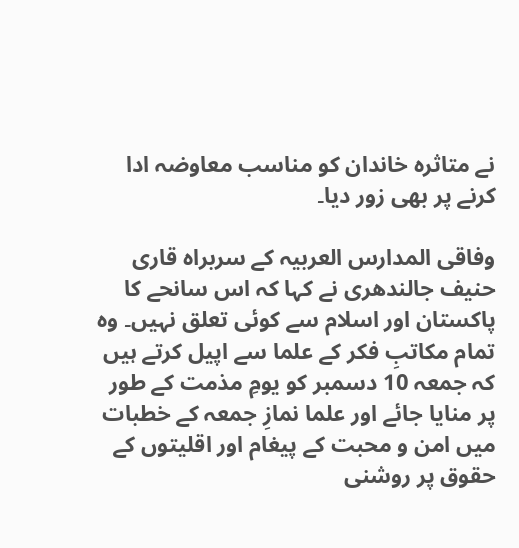نے متاثرہ خاندان کو مناسب معاوضہ ادا کرنے پر بھی زور دیا۔

وفاقی المدارس العربیہ کے سربراہ قاری حنیف جالندھری نے کہا کہ اس سانحے کا پاکستان اور اسلام سے کوئی تعلق نہیں۔ وہ تمام مکاتبِ فکر کے علما سے اپیل کرتے ہیں کہ جمعہ 10 دسمبر کو یومِ مذمت کے طور پر منایا جائے اور علما نمازِ جمعہ کے خطبات میں امن و محبت کے پیغام اور اقلیتوں کے حقوق پر روشنی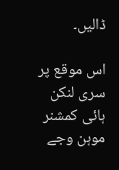ڈالیں۔

اس موقع پر سری لنکن ہائی کمشنر موہن وجے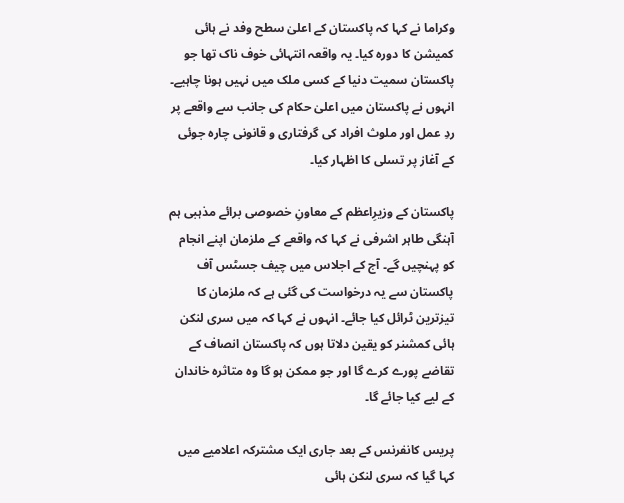وکراما نے کہا کہ پاکستان کے اعلیٰ سطح وفد نے ہائی کمیشن کا دورہ کیا۔ یہ واقعہ انتہائی خوف ناک تھا جو پاکستان سمیت دنیا کے کسی ملک میں نہیں ہونا چاہیے۔ انہوں نے پاکستان میں اعلیٰ حکام کی جانب سے واقعے پر ردِ عمل اور ملوث افراد کی گرفتاری و قانونی چارہ جوئی کے آغاز پر تسلی کا اظہار کیا۔

پاکستان کے وزیرِاعظم کے معاونِ خصوصی برائے مذہبی ہم آہنگی طاہر اشرفی نے کہا کہ واقعے کے ملزمان اپنے انجام کو پہنچیں گے۔ آج کے اجلاس میں چیف جسٹس آف پاکستان سے یہ درخواست کی گئی ہے کہ ملزمان کا تیزترین ٹرائل کیا جائے۔ انہوں نے کہا کہ میں سری لنکن ہائی کمشنر کو یقین دلاتا ہوں کہ پاکستان انصاف کے تقاضے پورے کرے گا اور جو ممکن ہو گا وہ متاثرہ خاندان کے لیے کیا جائے گا۔

پریس کانفرنس کے بعد جاری ایک مشترکہ اعلامیے میں کہا گیا کہ سری لنکن ہائی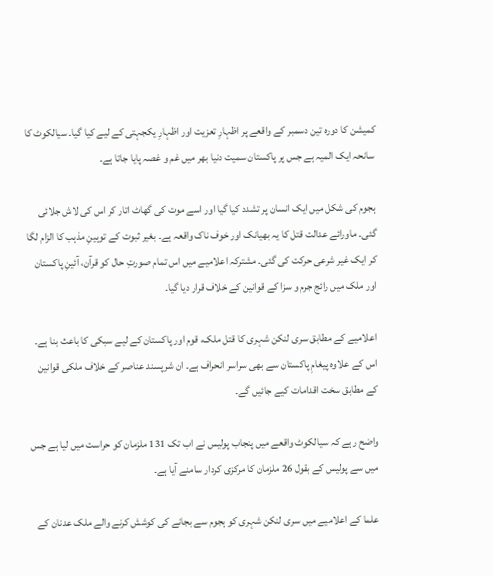کمیشن کا دورہ تین دسمبر کے واقعے پر اظہارِ تعزیت اور اظہارِ یکجہتی کے لیے کیا گیا۔ سیالکوٹ کا سانحہ ایک المیہ ہے جس پر پاکستان سمیت دنیا بھر میں غم و غصہ پایا جاتا ہے۔

ہجوم کی شکل میں ایک انسان پر تشدد کیا گیا اور اسے موت کی گھاٹ اتار کر اس کی لاش جلائی گئی۔ ماورائے عدالت قتل کا یہ بھیانک اور خوف ناک واقعہ ہے۔ بغیر ثبوت کے توہینِ مذہب کا الزام لگا کر ایک غیر شرعی حرکت کی گئی۔ مشترکہ اعلامیے میں اس تمام صورتِ حال کو قرآن، آئینِ پاکستان اور ملک میں رائج جرم و سزا کے قوانین کے خلاف قرار دیا گیا۔

اعلامیے کے مطابق سری لنکن شہری کا قتل ملک، قوم اور پاکستان کے لیے سبکی کا باعث بنا ہے۔ اس کے علاوہ پیغامِ پاکستان سے بھی سراسر انحراف ہے۔ ان شرپسند عناصر کے خلاف ملکی قوانین کے مطابق سخت اقدامات کیے جائیں گے۔

واضح رہے کہ سیالکوٹ واقعے میں پنجاب پولیس نے اب تک 131 ملزمان کو حراست میں لیا ہے جس میں سے پولیس کے بقول 26 ملزمان کا مرکزی کردار سامنے آیا ہے۔

علما کے اعلامیے میں سری لنکن شہری کو ہجوم سے بجانے کی کوشش کرنے والے ملک عدنان کے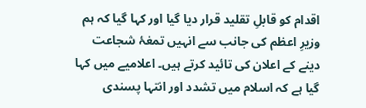اقدام کو قابلِ تقلید قرار دیا گیا اور کہا گیا کہ ہم وزیرِ اعظم کی جانب سے انہیں تمغۂ شجاعت دینے کے اعلان کی تائید کرتے ہیں۔ اعلامیے میں کہا گیا ہے کہ اسلام میں تشدد اور انتہا پسندی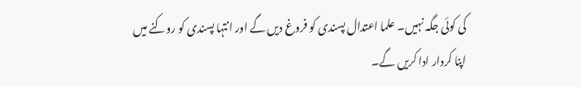کی کوئی جگہ نہیں۔ علما اعتدال پسندی کو فروغ دیں گے اور انتہا پسندی کو روکنے میں اپنا کردار ادا کریں گے۔